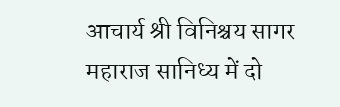आचार्य श्री विनिश्चय सागर महाराज सानिध्य में दो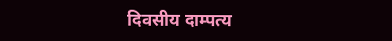दिवसीय दाम्पत्य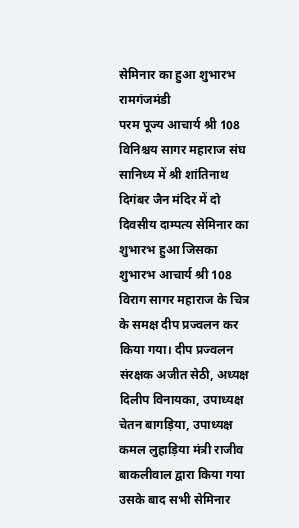सेमिनार का हुआ शुभारभ
रामगंजमंडी
परम पूज्य आचार्य श्री 108 विनिश्चय सागर महाराज संघ सानिध्य में श्री शांतिनाथ दिगंबर जैन मंदिर में दो दिवसीय दाम्पत्य सेमिनार का शुभारभ हुआ जिसका शुभारभ आचार्य श्री 108 विराग सागर महाराज के चित्र के समक्ष दीप प्रज्वलन कर किया गया। दीप प्रज्वलन संरक्षक अजीत सेठी, अध्यक्ष दिलीप विनायका, उपाध्यक्ष चेतन बागड़िया, उपाध्यक्ष कमल लुहाड़िया मंत्री राजीव बाकलीवाल द्वारा किया गया उसके बाद सभी सेमिनार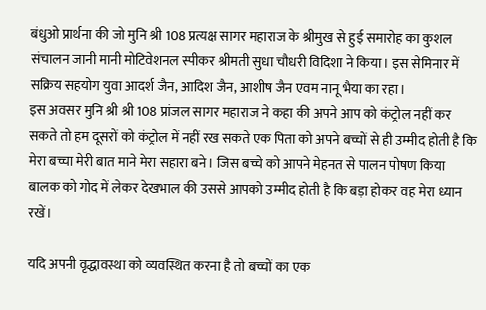बंधुओ प्रार्थना की जो मुनि श्री 108 प्रत्यक्ष सागर महाराज के श्रीमुख से हुई समारोह का कुशल संचालन जानी मानी मोटिवेशनल स्पीकर श्रीमती सुधा चौधरी विदिशा ने किया। इस सेमिनार में सक्रिय सहयोग युवा आदर्श जैन, आदिश जैन, आशीष जैन एवम नानू भैया का रहा।
इस अवसर मुनि श्री श्री 108 प्रांजल सागर महाराज ने कहा की अपने आप को कंट्रोल नहीं कर सकते तो हम दूसरों को कंट्रोल में नहीं रख सकते एक पिता को अपने बच्चों से ही उम्मीद होती है कि मेरा बच्चा मेरी बात माने मेरा सहारा बने। जिस बच्चे को आपने मेहनत से पालन पोषण किया बालक को गोद में लेकर देखभाल की उससे आपको उम्मीद होती है कि बड़ा होकर वह मेरा ध्यान रखें।

यदि अपनी वृद्धावस्था को व्यवस्थित करना है तो बच्चों का एक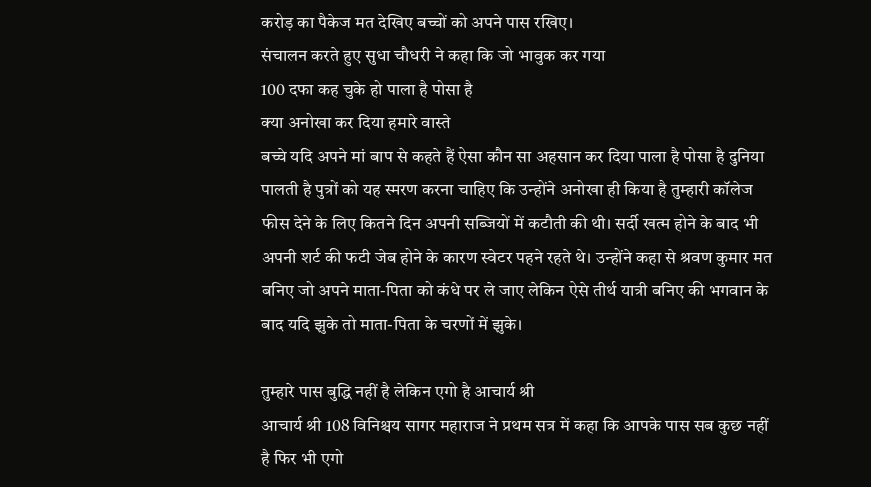करोड़ का पैकेज मत देखिए बच्चों को अपने पास रखिए।
संचालन करते हुए सुधा चौधरी ने कहा कि जो भावुक कर गया
100 दफा कह चुके हो पाला है पोसा है
क्या अनोखा कर दिया हमारे वास्ते
बच्चे यदि अपने मां बाप से कहते हैं ऐसा कौन सा अहसान कर दिया पाला है पोसा है दुनिया पालती है पुत्रों को यह स्मरण करना चाहिए कि उन्होंने अनोखा ही किया है तुम्हारी कॉलेज फीस देने के लिए कितने दिन अपनी सब्जियों में कटौती की थी। सर्दी खत्म होने के बाद भी अपनी शर्ट की फटी जेब होने के कारण स्वेटर पहने रहते थे। उन्होंने कहा से श्रवण कुमार मत बनिए जो अपने माता-पिता को कंधे पर ले जाए लेकिन ऐसे तीर्थ यात्री बनिए की भगवान के बाद यदि झुके तो माता-पिता के चरणों में झुके।

तुम्हारे पास बुद्धि नहीं है लेकिन एगो है आचार्य श्री
आचार्य श्री 108 विनिश्चय सागर महाराज ने प्रथम सत्र में कहा कि आपके पास सब कुछ नहीं है फिर भी एगो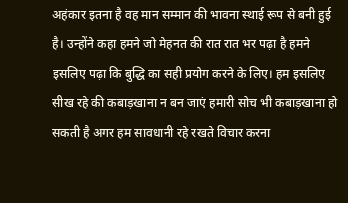अहंकार इतना है वह मान सम्मान की भावना स्थाई रूप से बनी हुई है। उन्होंने कहा हमने जो मेहनत की रात रात भर पढ़ा है हमने इसलिए पढ़ा कि बुद्धि का सही प्रयोग करने के लिए। हम इसलिए सीख रहे की कबाड़खाना न बन जाएं हमारी सोच भी कबाड़खाना हो सकती है अगर हम सावधानी रहे रखते विचार करना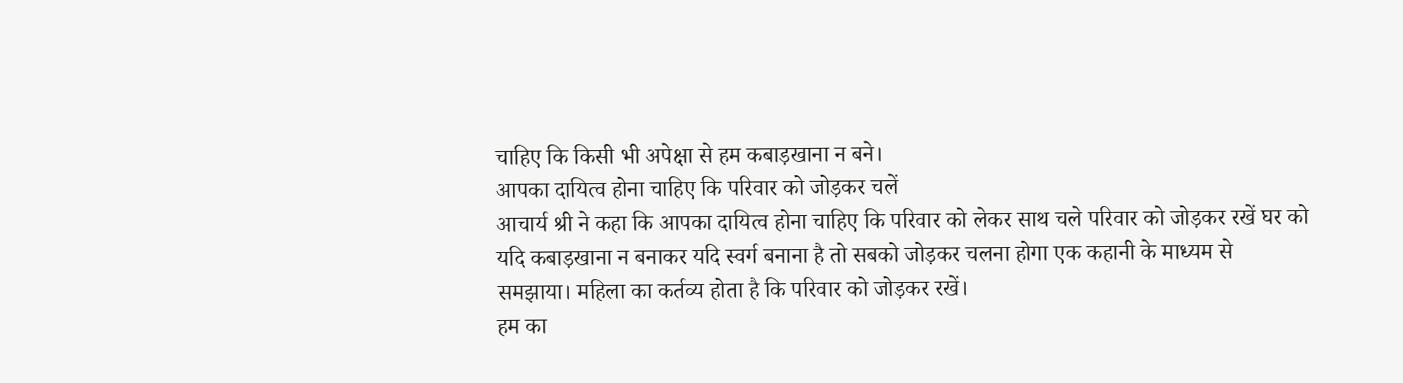चाहिए कि किसी भी अपेक्षा से हम कबाड़खाना न बने।
आपका दायित्व होना चाहिए कि परिवार को जोड़कर चलें
आचार्य श्री ने कहा कि आपका दायित्व होना चाहिए कि परिवार को लेकर साथ चले परिवार को जोड़कर रखें घर को यदि कबाड़खाना न बनाकर यदि स्वर्ग बनाना है तो सबको जोड़कर चलना होगा एक कहानी के माध्यम से समझाया। महिला का कर्तव्य होता है कि परिवार को जोड़कर रखें।
हम का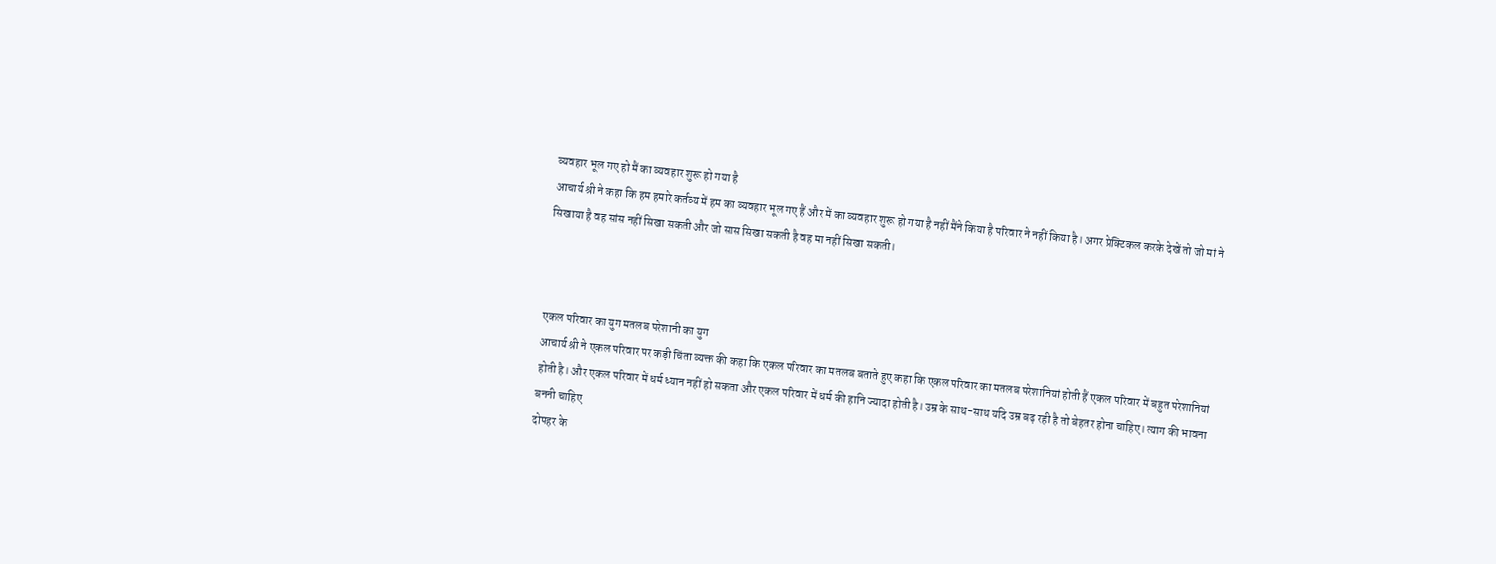व्यवहार भूल गए हो मैं का व्यवहार शुरू हो गया है
आचार्य श्री ने कहा कि हम हमारे कर्तव्य में हम का व्यवहार भूल गए हैं और में का व्यवहार शुरू हो गया है नहीं मैंने किया है परिवार ने नहीं किया है। अगर प्रेक्टिकल करके देखें तो जो मां ने सिखाया है वह सांस नहीं सिखा सकती और जो सास सिखा सकती है वह मा नहीं सिखा सकती।



एकल परिवार का युग मतलब परेशानी का युग
आचार्य श्री ने एकल परिवार पर कड़ी चिंता व्यक्त की कहा कि एकल परिवार का मतलब बताते हुए कहा कि एकल परिवार का मतलब परेशानियां होती हैं एकल परिवार में बहुत परेशानियां होती है। और एकल परिवार में धर्म ध्यान नहीं हो सकता और एकल परिवार में धर्म की हानि ज्यादा होती है। उम्र के साथ-साथ यदि उम्र बढ़ रही है तो बेहतर होना चाहिए। त्याग की भावना बननी चाहिए
दोपहर के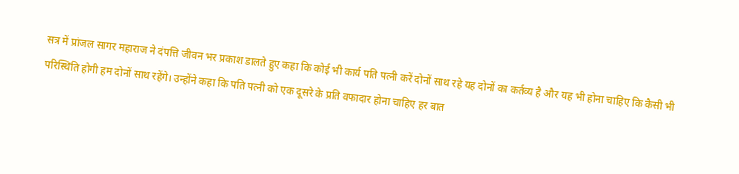सत्र में प्रांजल सागर महाराज ने दंपत्ति जीवन भर प्रकाश डालते हुए कहा कि कोई भी कार्य पति पत्नी करें दोनों साथ रहे यह दोनों का कर्तव्य है और यह भी होना चाहिए कि कैसी भी परिस्थिति होगी हम दोनों साथ रहेंगे। उन्होंने कहा कि पति पत्नी को एक दूसरे के प्रति वफादार होना चाहिए हर बात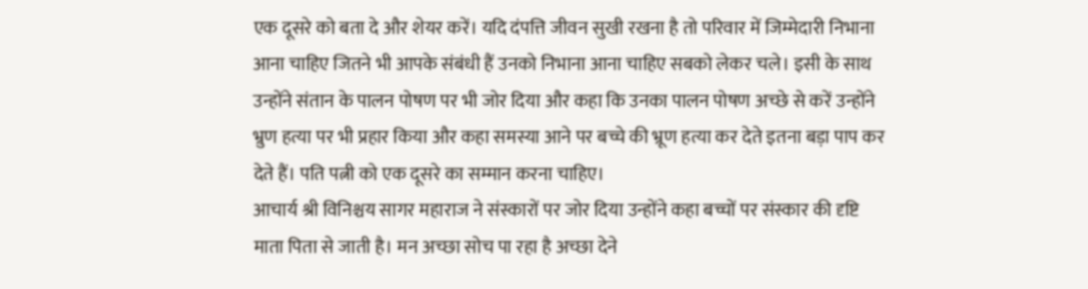एक दूसरे को बता दे और शेयर करें। यदि दंपत्ति जीवन सुखी रखना है तो परिवार में जिम्मेदारी निभाना आना चाहिए जितने भी आपके संबंधी हैं उनको निभाना आना चाहिए सबको लेकर चले। इसी के साथ उन्होंने संतान के पालन पोषण पर भी जोर दिया और कहा कि उनका पालन पोषण अच्छे से करें उन्होंने भ्रुण हत्या पर भी प्रहार किया और कहा समस्या आने पर बच्चे की भ्रूण हत्या कर देते इतना बड़ा पाप कर देते हैं। पति पत्नी को एक दूसरे का सम्मान करना चाहिए।
आचार्य श्री विनिश्चय सागर महाराज ने संस्कारों पर जोर दिया उन्होंने कहा बच्चों पर संस्कार की दृष्टि माता पिता से जाती है। मन अच्छा सोच पा रहा है अच्छा देने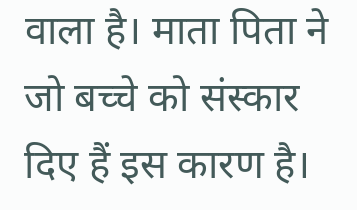वाला है। माता पिता ने जो बच्चे को संस्कार दिए हैं इस कारण है।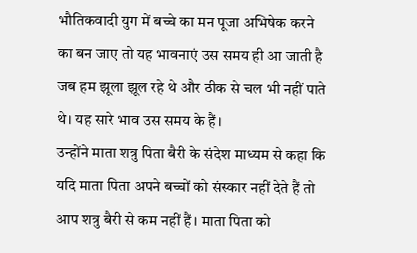भौतिकवादी युग में बच्चे का मन पूजा अभिषेक करने का बन जाए तो यह भावनाएं उस समय ही आ जाती है जब हम झूला झूल रहे थे और ठीक से चल भी नहीं पाते थे। यह सारे भाव उस समय के हैं।
उन्होंने माता शत्रु पिता बैरी के संदेश माध्यम से कहा कि यदि माता पिता अपने बच्चों को संस्कार नहीं देते हैं तो आप शत्रु बैरी से कम नहीं हैं। माता पिता को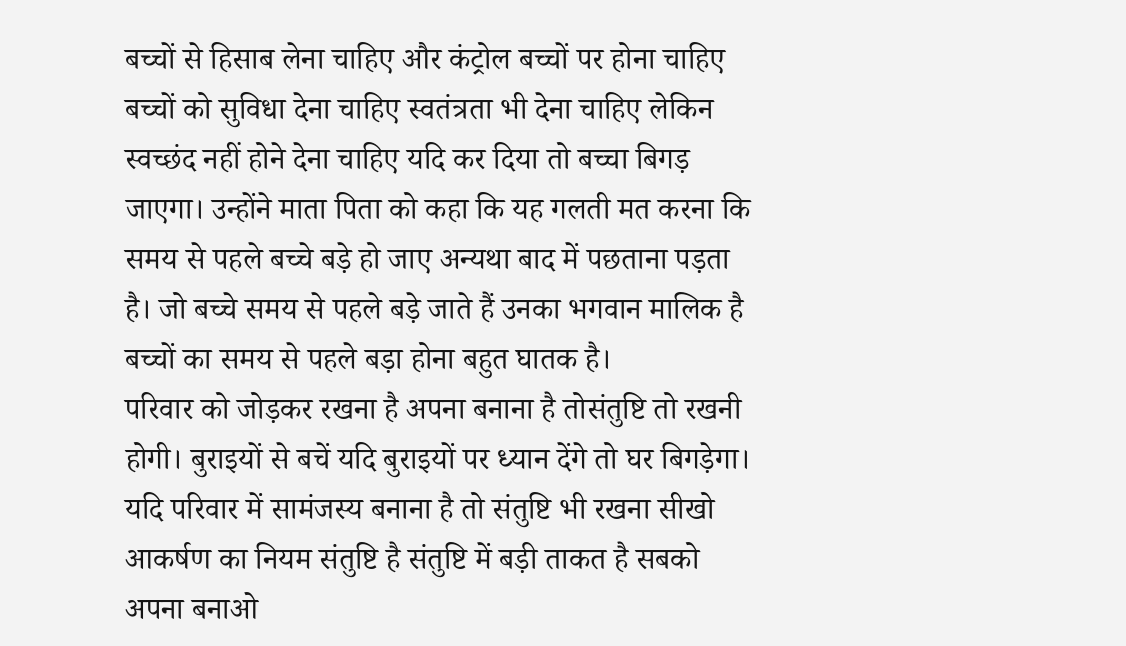बच्चों से हिसाब लेना चाहिए और कंट्रोल बच्चों पर होना चाहिए बच्चों को सुविधा देना चाहिए स्वतंत्रता भी देना चाहिए लेकिन स्वच्छंद नहीं होने देना चाहिए यदि कर दिया तो बच्चा बिगड़ जाएगा। उन्होंने माता पिता को कहा कि यह गलती मत करना कि समय से पहले बच्चे बड़े हो जाए अन्यथा बाद में पछताना पड़ता है। जो बच्चे समय से पहले बड़े जाते हैं उनका भगवान मालिक है बच्चों का समय से पहले बड़ा होना बहुत घातक है।
परिवार को जोड़कर रखना है अपना बनाना है तोसंतुष्टि तो रखनी होगी। बुराइयों से बचें यदि बुराइयों पर ध्यान देंगे तो घर बिगड़ेगा। यदि परिवार में सामंजस्य बनाना है तो संतुष्टि भी रखना सीखो आकर्षण का नियम संतुष्टि है संतुष्टि में बड़ी ताकत है सबको अपना बनाओ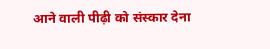आने वाली पीढ़ी को संस्कार देना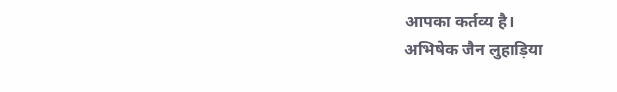आपका कर्तव्य है।
अभिषेक जैन लुहाड़िया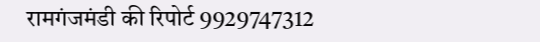रामगंजमंडी की रिपोर्ट 9929747312